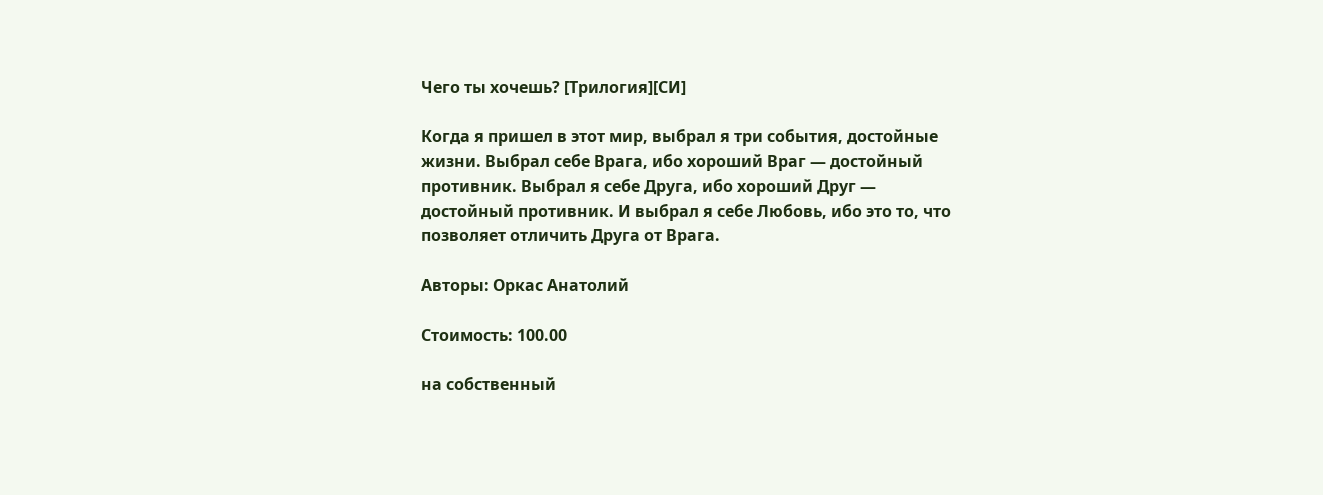Чего ты хочешь? [Трилогия][СИ]

Когда я пришел в этот мир, выбрал я три события, достойные жизни. Выбрал себе Врага, ибо хороший Враг — достойный противник. Выбрал я себе Друга, ибо хороший Друг — достойный противник. И выбрал я себе Любовь, ибо это то, что позволяет отличить Друга от Врага.

Авторы: Оркас Анатолий

Стоимость: 100.00

на собственный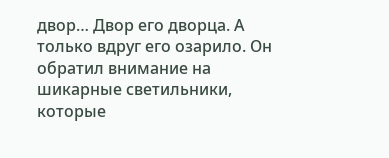двор… Двор его дворца. А только вдруг его озарило. Он обратил внимание на шикарные светильники, которые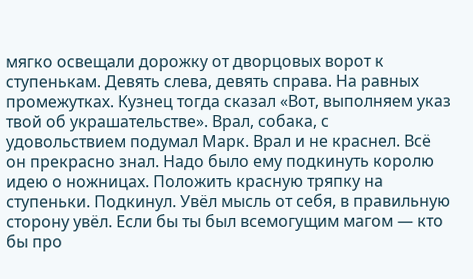мягко освещали дорожку от дворцовых ворот к ступенькам. Девять слева, девять справа. На равных промежутках. Кузнец тогда сказал «Вот, выполняем указ твой об украшательстве». Врал, собака, с удовольствием подумал Марк. Врал и не краснел. Всё он прекрасно знал. Надо было ему подкинуть королю идею о ножницах. Положить красную тряпку на ступеньки. Подкинул. Увёл мысль от себя, в правильную сторону увёл. Если бы ты был всемогущим магом — кто бы про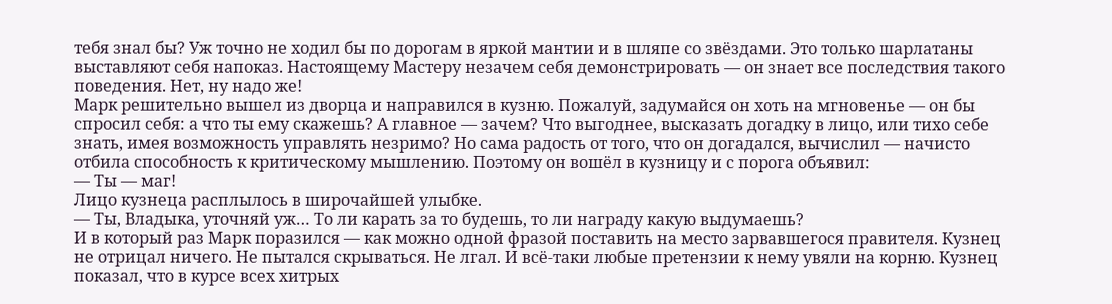тебя знал бы? Уж точно не ходил бы по дорогам в яркой мантии и в шляпе со звёздами. Это только шарлатаны выставляют себя напоказ. Настоящему Мастеру незачем себя демонстрировать — он знает все последствия такого поведения. Нет, ну надо же!
Марк решительно вышел из дворца и направился в кузню. Пожалуй, задумайся он хоть на мгновенье — он бы спросил себя: а что ты ему скажешь? А главное — зачем? Что выгоднее, высказать догадку в лицо, или тихо себе знать, имея возможность управлять незримо? Но сама радость от того, что он догадался, вычислил — начисто отбила способность к критическому мышлению. Поэтому он вошёл в кузницу и с порога объявил:
— Ты — маг!
Лицо кузнеца расплылось в широчайшей улыбке.
— Ты, Владыка, уточняй уж… То ли карать за то будешь, то ли награду какую выдумаешь?
И в который раз Марк поразился — как можно одной фразой поставить на место зарвавшегося правителя. Кузнец не отрицал ничего. Не пытался скрываться. Не лгал. И всё-таки любые претензии к нему увяли на корню. Кузнец показал, что в курсе всех хитрых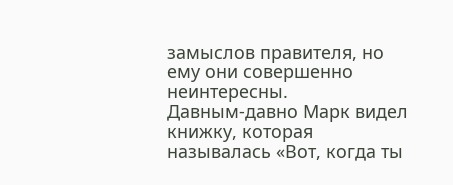замыслов правителя, но ему они совершенно неинтересны.
Давным-давно Марк видел книжку, которая называлась «Вот, когда ты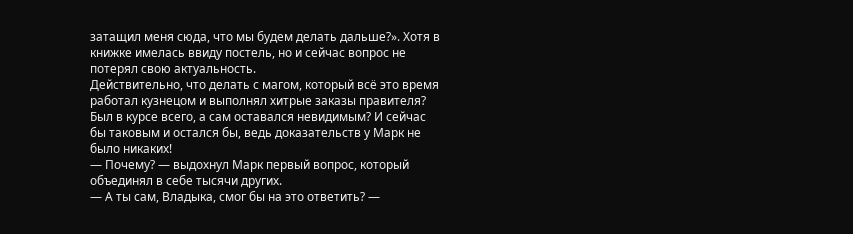затащил меня сюда, что мы будем делать дальше?». Хотя в книжке имелась ввиду постель, но и сейчас вопрос не потерял свою актуальность.
Действительно, что делать с магом, который всё это время работал кузнецом и выполнял хитрые заказы правителя? Был в курсе всего, а сам оставался невидимым? И сейчас бы таковым и остался бы, ведь доказательств у Марк не было никаких!
— Почему? — выдохнул Марк первый вопрос, который объединял в себе тысячи других.
— А ты сам, Владыка, смог бы на это ответить? —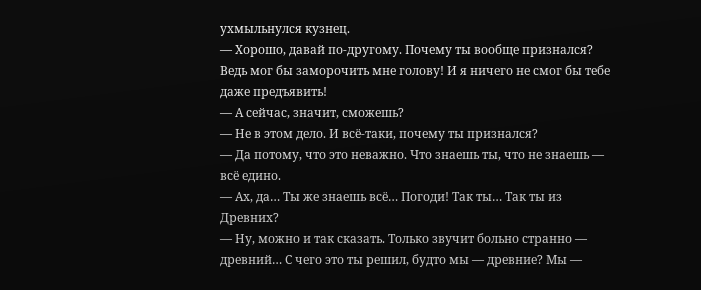ухмыльнулся кузнец.
— Хорошо, давай по-другому. Почему ты вообще признался? Ведь мог бы заморочить мне голову! И я ничего не смог бы тебе даже предъявить!
— А сейчас, значит, сможешь?
— Не в этом дело. И всё-таки, почему ты признался?
— Да потому, что это неважно. Что знаешь ты, что не знаешь — всё едино.
— Ах, да… Ты же знаешь всё… Погоди! Так ты… Так ты из Древних?
— Ну, можно и так сказать. Только звучит больно странно — древний… С чего это ты решил, будто мы — древние? Мы —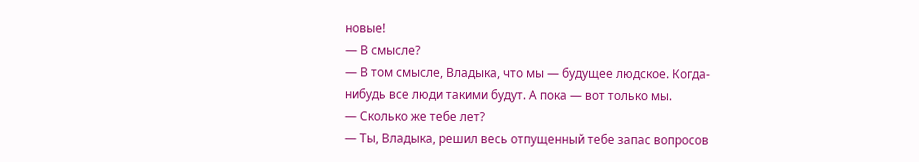новые!
— В смысле?
— В том смысле, Владыка, что мы — будущее людское. Когда-нибудь все люди такими будут. А пока — вот только мы.
— Сколько же тебе лет?
— Ты, Владыка, решил весь отпущенный тебе запас вопросов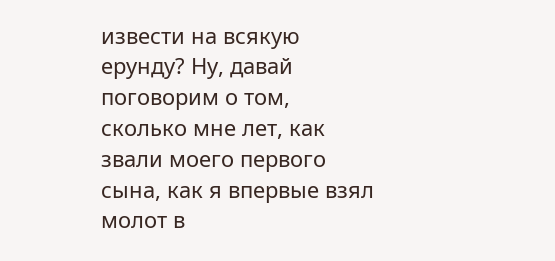извести на всякую ерунду? Ну, давай поговорим о том, сколько мне лет, как звали моего первого сына, как я впервые взял молот в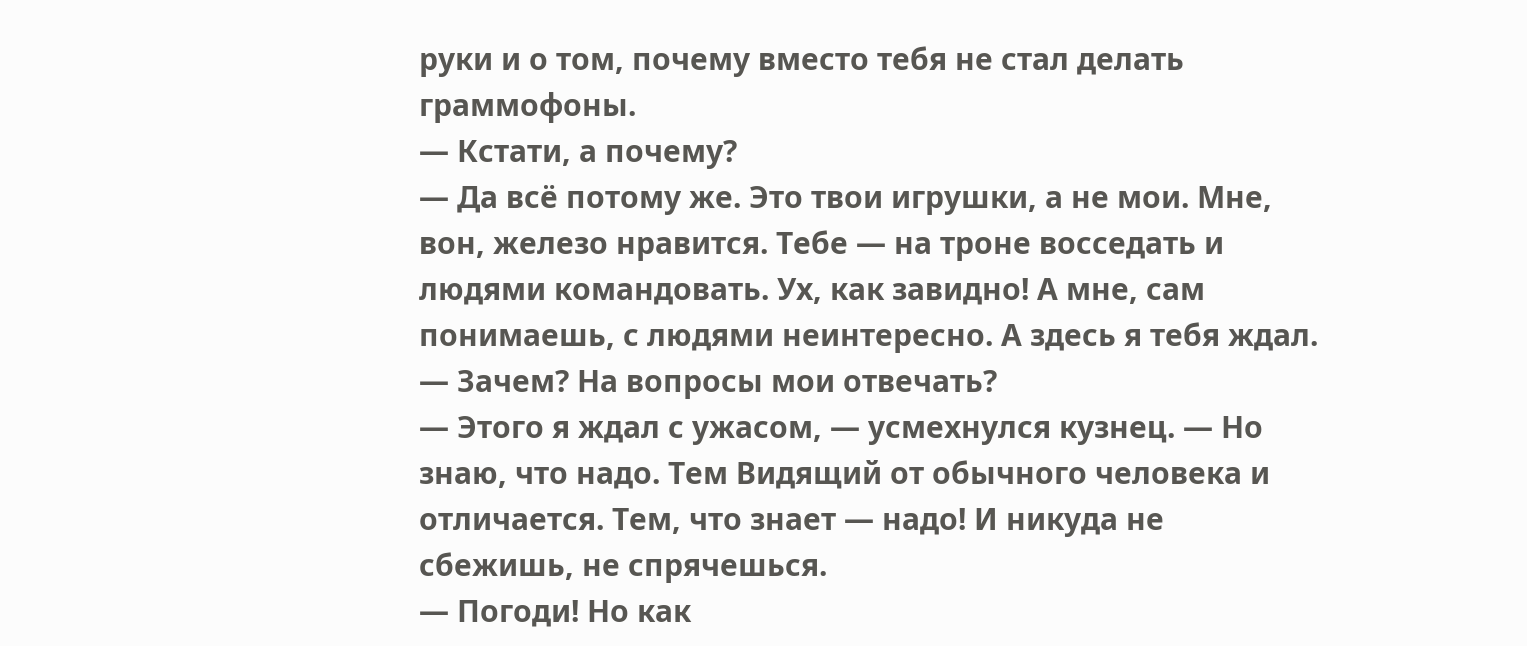руки и о том, почему вместо тебя не стал делать граммофоны.
— Кстати, а почему?
— Да всё потому же. Это твои игрушки, а не мои. Мне, вон, железо нравится. Тебе — на троне восседать и людями командовать. Ух, как завидно! А мне, сам понимаешь, с людями неинтересно. А здесь я тебя ждал.
— Зачем? На вопросы мои отвечать?
— Этого я ждал с ужасом, — усмехнулся кузнец. — Но знаю, что надо. Тем Видящий от обычного человека и отличается. Тем, что знает — надо! И никуда не сбежишь, не спрячешься.
— Погоди! Но как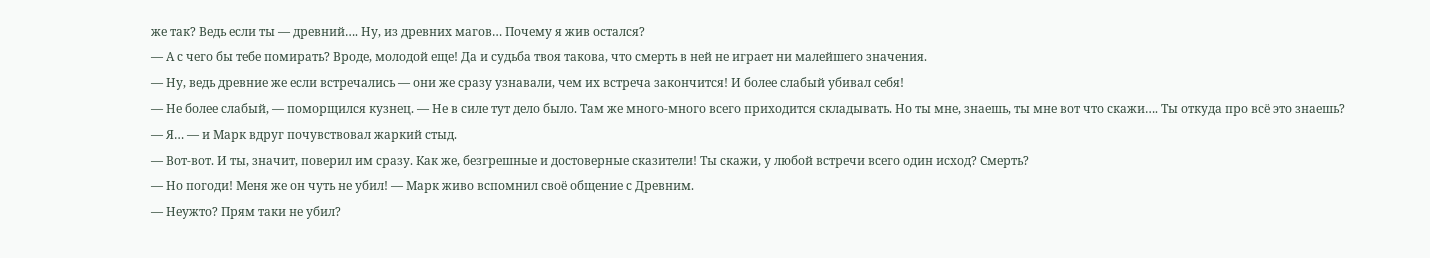же так? Ведь если ты — древний…. Ну, из древних магов… Почему я жив остался?
— А с чего бы тебе помирать? Вроде, молодой еще! Да и судьба твоя такова, что смерть в ней не играет ни малейшего значения.
— Ну, ведь древние же если встречались — они же сразу узнавали, чем их встреча закончится! И более слабый убивал себя!
— Не более слабый, — поморщился кузнец. — Не в силе тут дело было. Там же много-много всего приходится складывать. Но ты мне, знаешь, ты мне вот что скажи…. Ты откуда про всё это знаешь?
— Я… — и Марк вдруг почувствовал жаркий стыд.
— Вот-вот. И ты, значит, поверил им сразу. Как же, безгрешные и достоверные сказители! Ты скажи, у любой встречи всего один исход? Смерть?
— Но погоди! Меня же он чуть не убил! — Марк живо вспомнил своё общение с Древним.
— Неужто? Прям таки не убил?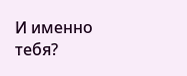И именно тебя?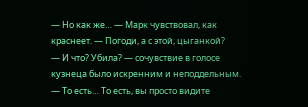— Но как же… — Марк чувствовал, как краснеет. — Погоди, а с этой, цыганкой?
— И что? Убила? — сочувствие в голосе кузнеца было искренним и неподдельным.
— То есть… То есть, вы просто видите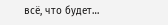всё, что будет…